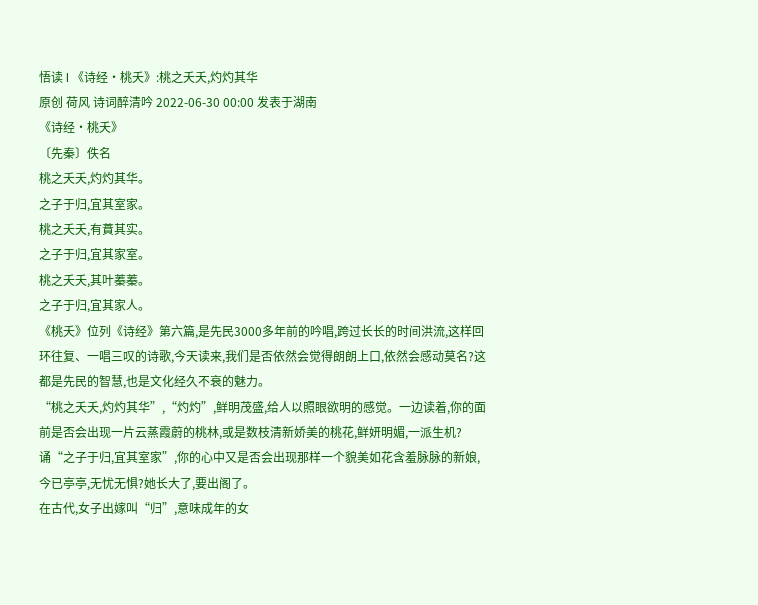悟读 l 《诗经•桃夭》:桃之夭夭,灼灼其华
原创 荷风 诗词醉清吟 2022-06-30 00:00 发表于湖南
《诗经•桃夭》
〔先秦〕佚名
桃之夭夭,灼灼其华。
之子于归,宜其室家。
桃之夭夭,有蕡其实。
之子于归,宜其家室。
桃之夭夭,其叶蓁蓁。
之子于归,宜其家人。
《桃夭》位列《诗经》第六篇,是先民3000多年前的吟唱,跨过长长的时间洪流,这样回环往复、一唱三叹的诗歌,今天读来,我们是否依然会觉得朗朗上口,依然会感动莫名?这都是先民的智慧,也是文化经久不衰的魅力。
“桃之夭夭,灼灼其华”,“灼灼”,鲜明茂盛,给人以照眼欲明的感觉。一边读着,你的面前是否会出现一片云蒸霞蔚的桃林,或是数枝清新娇美的桃花,鲜妍明媚,一派生机?
诵“之子于归,宜其室家”,你的心中又是否会出现那样一个貌美如花含羞脉脉的新娘,今已亭亭,无忧无惧?她长大了,要出阁了。
在古代,女子出嫁叫“归”,意味成年的女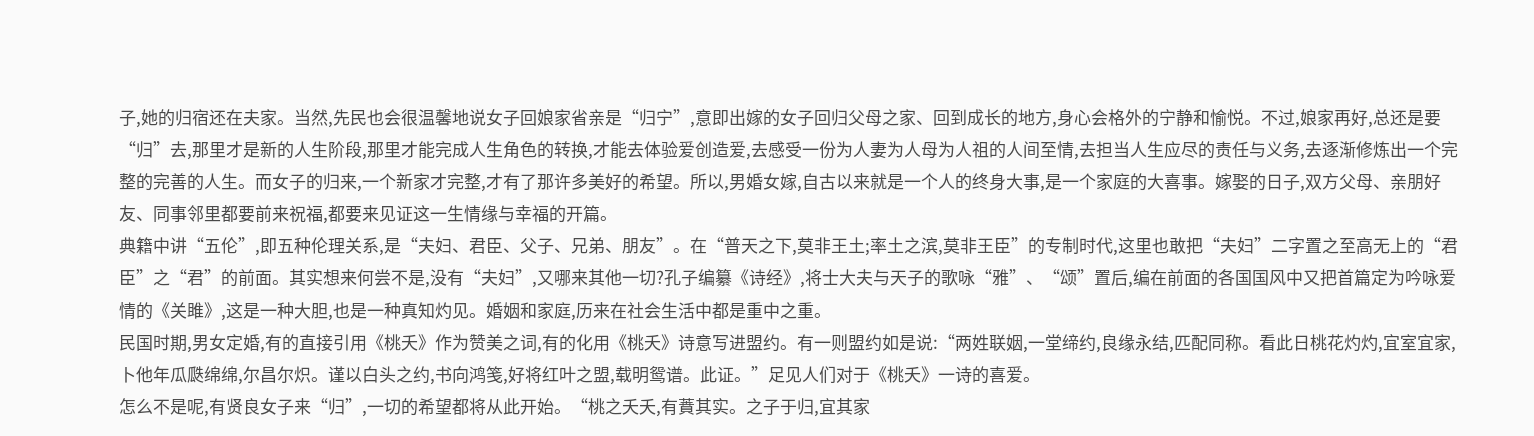子,她的归宿还在夫家。当然,先民也会很温馨地说女子回娘家省亲是“归宁”,意即出嫁的女子回归父母之家、回到成长的地方,身心会格外的宁静和愉悦。不过,娘家再好,总还是要“归”去,那里才是新的人生阶段,那里才能完成人生角色的转换,才能去体验爱创造爱,去感受一份为人妻为人母为人祖的人间至情,去担当人生应尽的责任与义务,去逐渐修炼出一个完整的完善的人生。而女子的归来,一个新家才完整,才有了那许多美好的希望。所以,男婚女嫁,自古以来就是一个人的终身大事,是一个家庭的大喜事。嫁娶的日子,双方父母、亲朋好友、同事邻里都要前来祝福,都要来见证这一生情缘与幸福的开篇。
典籍中讲“五伦”,即五种伦理关系,是“夫妇、君臣、父子、兄弟、朋友”。在“普天之下,莫非王土;率土之滨,莫非王臣”的专制时代,这里也敢把“夫妇”二字置之至高无上的“君臣”之“君”的前面。其实想来何尝不是,没有“夫妇”,又哪来其他一切?孔子编纂《诗经》,将士大夫与天子的歌咏“雅”、“颂”置后,编在前面的各国国风中又把首篇定为吟咏爱情的《关雎》,这是一种大胆,也是一种真知灼见。婚姻和家庭,历来在社会生活中都是重中之重。
民国时期,男女定婚,有的直接引用《桃夭》作为赞美之词,有的化用《桃夭》诗意写进盟约。有一则盟约如是说:“两姓联姻,一堂缔约,良缘永结,匹配同称。看此日桃花灼灼,宜室宜家,卜他年瓜瓞绵绵,尔昌尔炽。谨以白头之约,书向鸿笺,好将红叶之盟,载明鸳谱。此证。”足见人们对于《桃夭》一诗的喜爱。
怎么不是呢,有贤良女子来“归”,一切的希望都将从此开始。“桃之夭夭,有蕡其实。之子于归,宜其家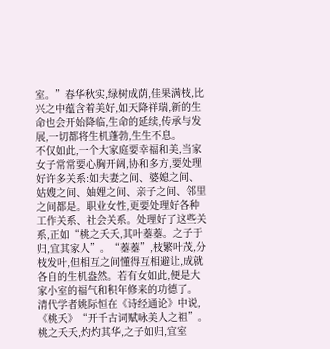室。”春华秋实,绿树成荫,佳果满枝,比兴之中蕴含着美好,如天降祥瑞,新的生命也会开始降临,生命的延续,传承与发展,一切都将生机蓬勃,生生不息。
不仅如此,一个大家庭要幸福和美,当家女子常常要心胸开阔,协和多方,要处理好许多关系:如夫妻之间、婆媳之间、姑嫂之间、妯娌之间、亲子之间、邻里之间都是。职业女性,更要处理好各种工作关系、社会关系。处理好了这些关系,正如“桃之夭夭,其叶蓁蓁。之子于归,宜其家人”。“蓁蓁”,枝繁叶茂,分枝发叶,但相互之间懂得互相避让,成就各自的生机盎然。若有女如此,便是大家小室的福气和积年修来的功德了。
清代学者姚际恒在《诗经通论》中说,《桃夭》“开千古词赋咏美人之祖”。桃之夭夭,灼灼其华,之子如归,宜室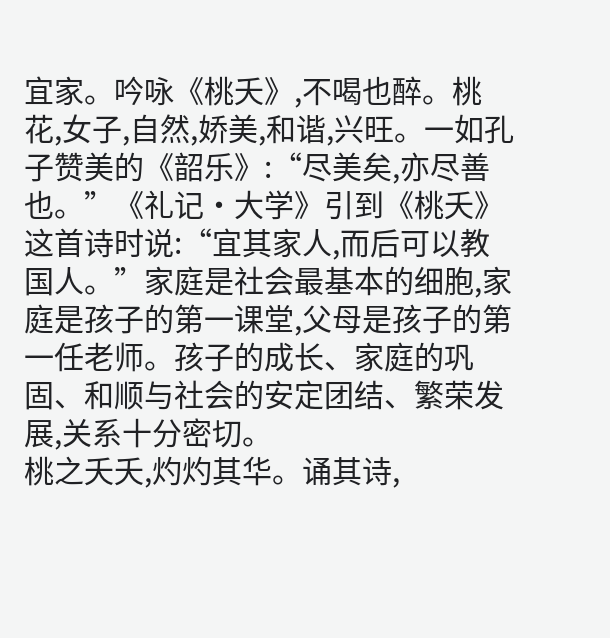宜家。吟咏《桃夭》,不喝也醉。桃花,女子,自然,娇美,和谐,兴旺。一如孔子赞美的《韶乐》:“尽美矣,亦尽善也。”《礼记·大学》引到《桃夭》这首诗时说:“宜其家人,而后可以教国人。”家庭是社会最基本的细胞,家庭是孩子的第一课堂,父母是孩子的第一任老师。孩子的成长、家庭的巩固、和顺与社会的安定团结、繁荣发展,关系十分密切。
桃之夭夭,灼灼其华。诵其诗,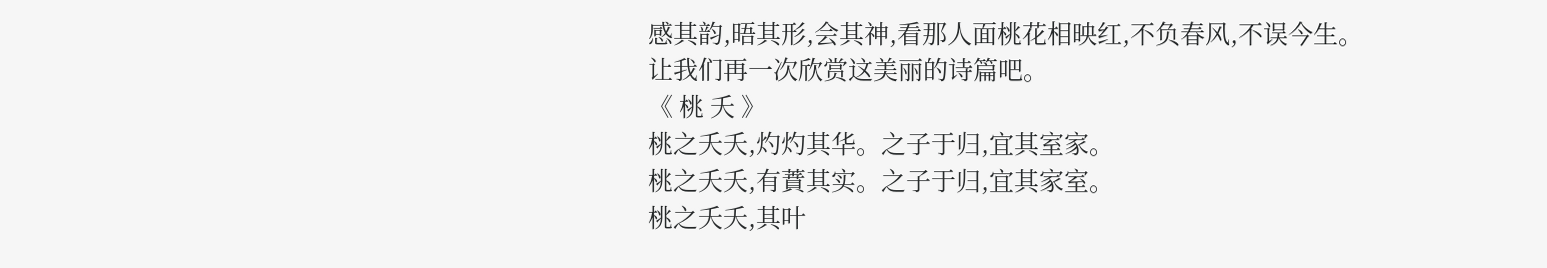感其韵,晤其形,会其神,看那人面桃花相映红,不负春风,不误今生。
让我们再一次欣赏这美丽的诗篇吧。
《 桃 夭 》
桃之夭夭,灼灼其华。之子于归,宜其室家。
桃之夭夭,有蕡其实。之子于归,宜其家室。
桃之夭夭,其叶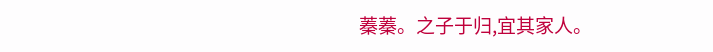蓁蓁。之子于归,宜其家人。